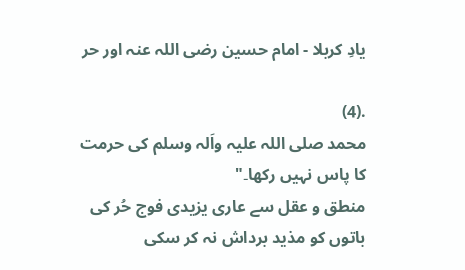یادِ کربلا - امام حسین رضی اللہ عنہ اور حر

.(4)
محمد صلی اللہ علیہ واَلہ وسلم کی حرمت کا پاس نہیں رکھا۔"
منطق و عقل سے عاری یزیدی فوج حُر کی باتوں کو مذید برداش نہ کر سکی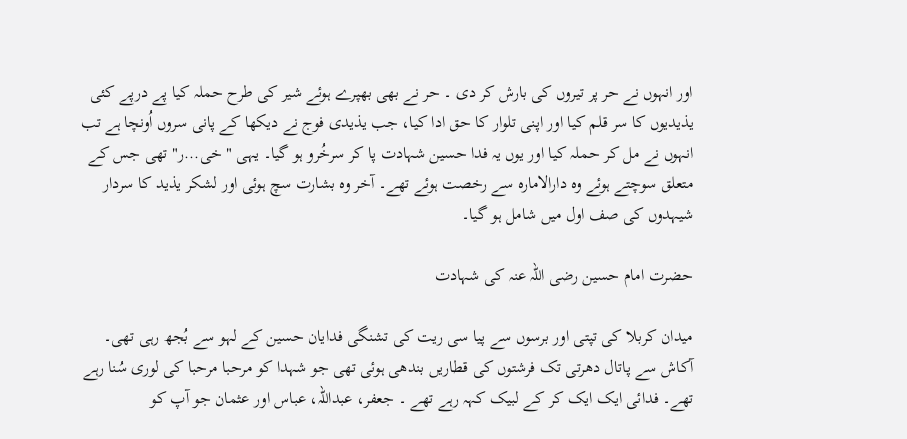اور انہوں نے حر پر تیروں کی بارش کر دی ۔ حر نے بھی بھپرے ہوئے شیر کی طرح حملہ کیا پے درپے کئی یذیدیوں کا سر قلم کیا اور اپنی تلوار کا حق ادا کیا، جب یذیدی فوج نے دیکھا کے پانی سروں اُونچا ہے تب انہوں نے مل کر حملہ کیا اور یوں یہ فدا حسین شہادت پا کر سرخُرو ہو گیا۔ یہی " خی...ر" تھی جس کے متعلق سوچتے ہوئے وہ دارالامارہ سے رخصت ہوئے تھے۔ آخر وہ بشارت سچ ہوئی اور لشکر یذید کا سردار شیہدوں کی صف اول میں شامل ہو گیا۔

حضرت امام حسین رضی اللہ عنہ کی شہادت

میدان کربلا کی تپتی اور برسوں سے پیا سی ریت کی تشنگی فدایان حسین کے لہو سے بُجھ رہی تھی۔ آکاش سے پاتال دھرتی تک فرشتوں کی قطاریں بندھی ہوئی تھی جو شہدا کو مرحبا مرحبا کی لوری سُنا رہے تھے۔ فدائی ایک ایک کر کے لبیک کہہ رہے تھے ۔ جعفر، عبداللہ، عباس اور عثمان جو آپ کو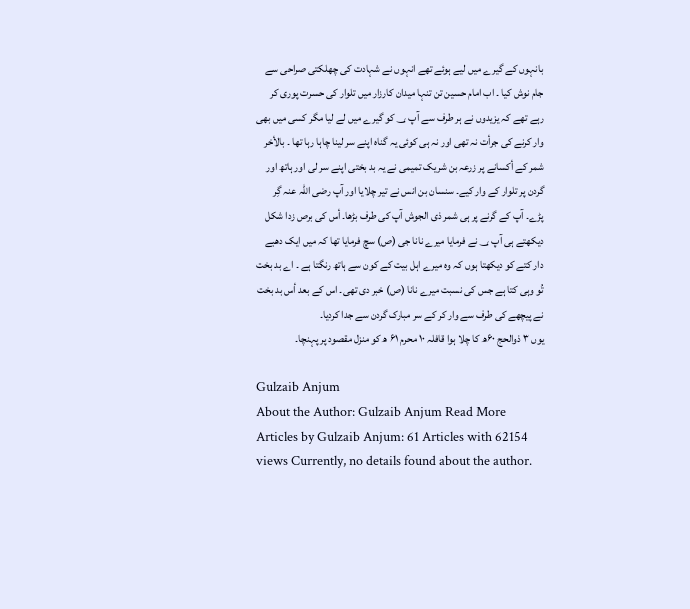بانہوں کے گیرے میں لیے ہوئے تھے انہوں نے شہادت کی چھلکتی صراحی سے جام نوش کیا ۔ اب امام حسین تن تنہا میدان کارزار میں تلوار کی حسرت پوری کر رہے تھے کہ یزیدوں نے ہر طرف سے آپ ؀ کو گیرے میں لے لیا مگر کسی میں بھی وار کرنے کی جرأت نہ تھی اور نہ ہی کوئی یہ گناہ اپنے سر لینا چاہا رہا تھا ۔ بالأخر شمر کے أکسانے پر زرعہ بن شریک تمیمی نے یہ بد بختی اپنے سر لی اور ہاتھ اور گردن پر تلوار کے وار کیے۔ سنسان بن انس نے تیر چلایا اور آپ رضی اللہ عنہ گِر پڑے۔ آپ کے گرنے پر ہی شمر ذی الجوش آپ کی طرف بڑھا۔ أس کی برص زدا شکل دیکھتے ہی آپ ؀ نے فرمایا میرے نانا جی (ص) سچ فرمایا تھا کہ میں ایک دھبے دار کتے کو دیکھتا ہوں کہ وہ میرے اہل بیت کے کون سے ہاتھ رنگتا ہے ۔ اے بد بخت تُو وہی کتا ہے جس کی نسبت میرے نانا (ص) خبر دی تھی۔ اس کے بعد أس بد بخت نے پیچھے کی طرف سے وار کر کے سر مبارک گردن سے جدا کردیا۔
یوں ۳ ذوالحج ۶۰ھ کا چلا ہوا قافلہ ۱۰ محرم ۶۱ ھ کو منزل مقصود پر پہنچا۔

Gulzaib Anjum
About the Author: Gulzaib Anjum Read More Articles by Gulzaib Anjum: 61 Articles with 62154 views Currently, no details found about the author.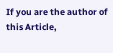If you are the author of this Article,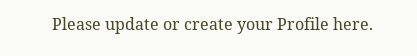Please update or create your Profile here.